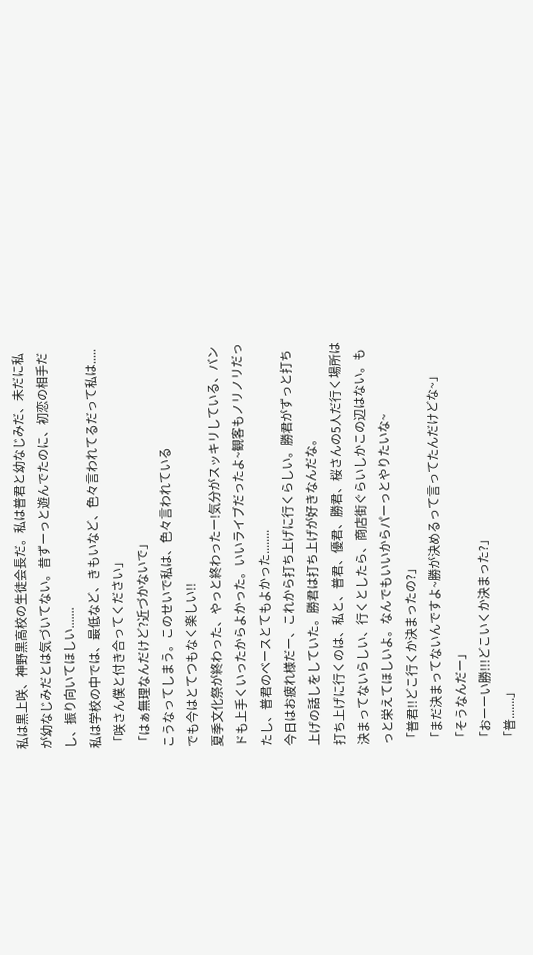私は黒上咲、神野黒高校の生徒会長だ。私は普君と幼なじみだ、未だに私が幼なじみだとは気づいてない。昔ずーっと遊んでたのに、初恋の相手だし、振り向いてほしい.......
私は学校の中では、最低など、きもいなど、色々言われてるだって私は.....
「咲さん僕と付き合ってください」
「はぁ無理なんだけど?近づかないで」
こうなってしまう。このせいで私は、色々言われている
でも今はとてつもなく楽しい!!
夏季文化祭が終わった、やっと終わったー!気分がスッキリしている、バンドも上手くいったからよかった。いいライブだったよ~観客もノリノリだったし、普君のベースとてもよかった........
今日はお疲れ様だー、これから打ち上げに行くらしい。勝君がずっと打ち上げの話しをしていた。勝君は打ち上げが好きなんだな。
打ち上げに行くのは、私と、普君、優君、勝君、桜さんの5人だ行く場所は決まってないらしい、行くとしたら、商店街ぐらいしかこの辺はない。もっと栄えてほしいよ。なんでもいいからパーっとやりたいな~
「普君!!どこ行くか決まったの?」
「まだ決まってないんですよ~勝が決めるって言ってたんだけどな~」
「そうなんだー」
「おーーい勝!!!どこいくか決まった?」
「普.......」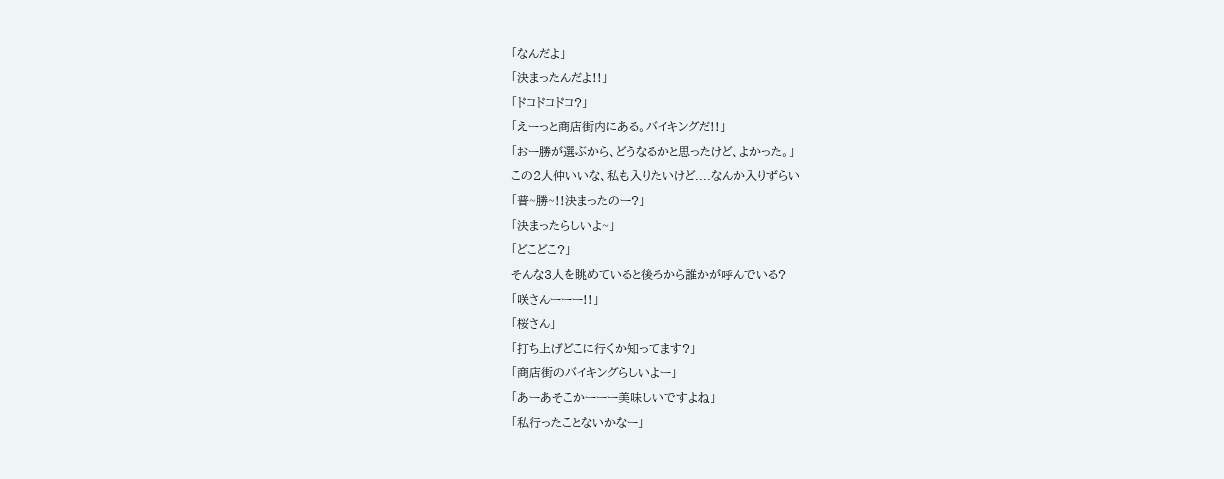「なんだよ」
「決まったんだよ!!」
「ドコドコドコ?」
「えーっと商店街内にある。バイキングだ!!」
「おー勝が選ぶから、どうなるかと思ったけど、よかった。」
この2人仲いいな、私も入りたいけど....なんか入りずらい
「普~勝~!!決まったのー?」
「決まったらしいよ~」
「どこどこ?」
そんな3人を眺めていると後ろから誰かが呼んでいる?
「咲さんーーー!!」
「桜さん」
「打ち上げどこに行くか知ってます?」
「商店街のバイキングらしいよー」
「あーあそこかーーー美味しいですよね」
「私行ったことないかなー」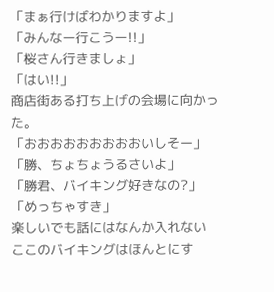「まぁ行けばわかりますよ」
「みんなー行こうー!!」
「桜さん行きましょ」
「はい!!」
商店街ある打ち上げの会場に向かった。
「おおおおおおおおおいしそー」
「勝、ちょちょうるさいよ」
「勝君、バイキング好きなの?」
「めっちゃすき」
楽しいでも話にはなんか入れない
ここのバイキングはほんとにす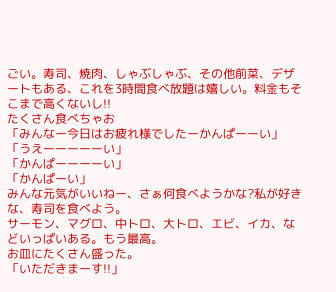ごい。寿司、焼肉、しゃぶしゃぶ、その他前菜、デザートもある、これを3時間食べ放題は嬉しい。料金もそこまで高くないし!!
たくさん食べちゃお
「みんなー今日はお疲れ様でしたーかんぱーーい」
「うえーーーーーい」
「かんぱーーーーい」
「かんぱーい」
みんな元気がいいねー、さぁ何食べようかな?私が好きな、寿司を食べよう。
サーモン、マグロ、中トロ、大トロ、エビ、イカ、などいっぱいある。もう最高。
お皿にたくさん盛った。
「いただきまーす!!」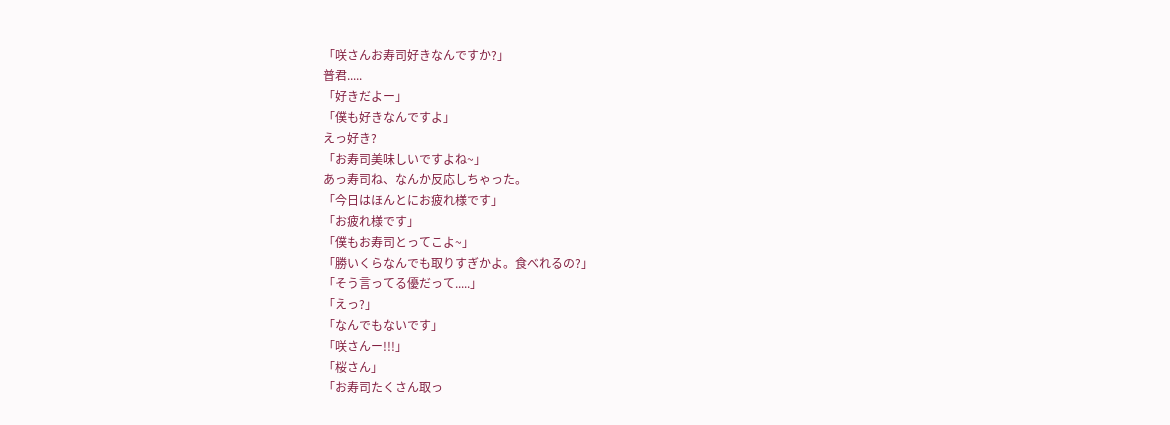「咲さんお寿司好きなんですか?」
普君.....
「好きだよー」
「僕も好きなんですよ」
えっ好き?
「お寿司美味しいですよね~」
あっ寿司ね、なんか反応しちゃった。
「今日はほんとにお疲れ様です」
「お疲れ様です」
「僕もお寿司とってこよ~」
「勝いくらなんでも取りすぎかよ。食べれるの?」
「そう言ってる優だって.....」
「えっ?」
「なんでもないです」
「咲さんー!!!」
「桜さん」
「お寿司たくさん取っ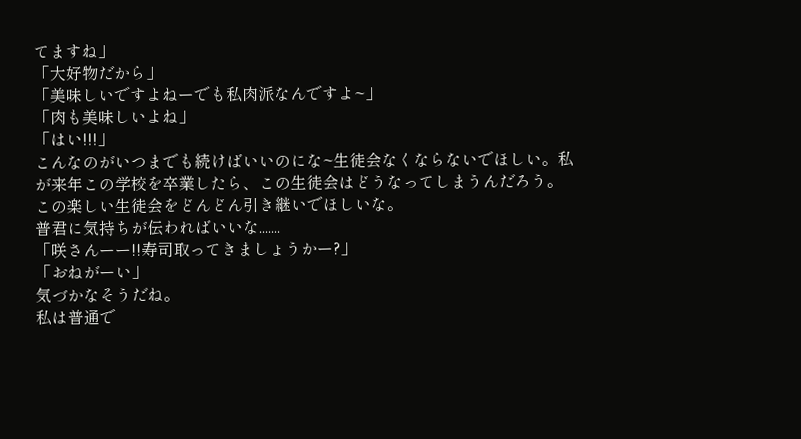てますね」
「大好物だから」
「美味しいですよねーでも私肉派なんですよ~」
「肉も美味しいよね」
「はい!!!」
こんなのがいつまでも続けばいいのにな~生徒会なくならないでほしい。私が来年この学校を卒業したら、この生徒会はどうなってしまうんだろう。
この楽しい生徒会をどんどん引き継いでほしいな。
普君に気持ちが伝わればいいな.......
「咲さんーー!!寿司取ってきましょうかー?」
「おねがーい」
気づかなそうだね。
私は普通で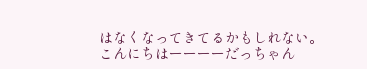はなくなってきてるかもしれない。
こんにちはーーーーだっちゃん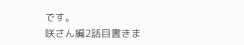です。
咲さん編2話目書きま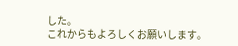した。
これからもよろしくお願いします。